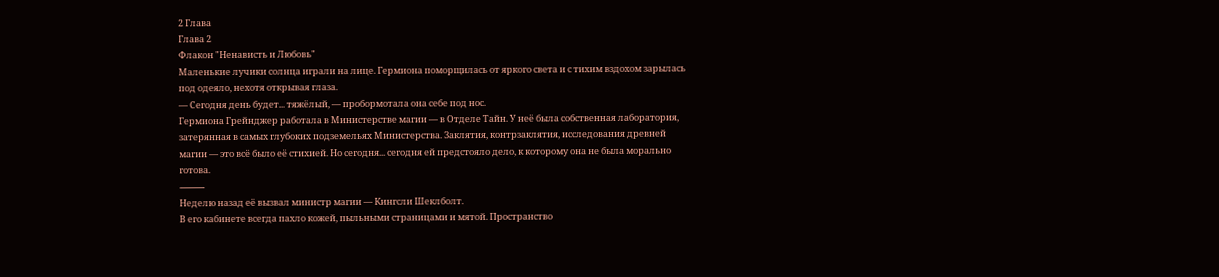2 Глава
Глава 2
Флакон "Ненависть и Любовь"
Маленькие лучики солнца играли на лице. Гермиона поморщилась от яркого света и с тихим вздохом зарылась под одеяло, нехотя открывая глаза.
— Сегодня день будет... тяжёлый, — пробормотала она себе под нос.
Гермиона Грейнджер работала в Министерстве магии — в Отделе Тайн. У неё была собственная лаборатория, затерянная в самых глубоких подземельях Министерства. Заклятия, контрзаклятия, исследования древней магии — это всё было её стихией. Но сегодня... сегодня ей предстояло дело, к которому она не была морально готова.
⸻
Неделю назад её вызвал министр магии — Кингсли Шеклболт.
В его кабинете всегда пахло кожей, пыльными страницами и мятой. Пространство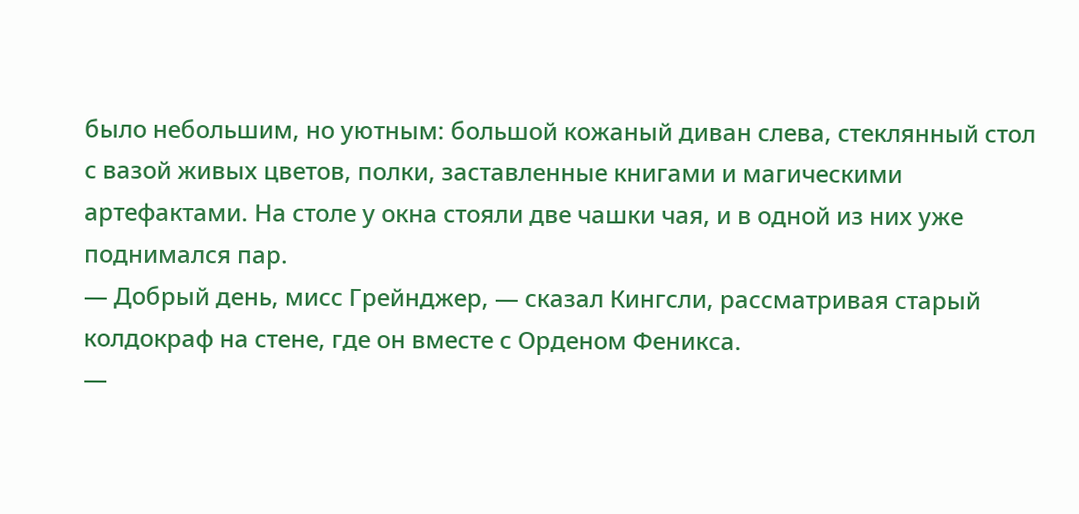было небольшим, но уютным: большой кожаный диван слева, стеклянный стол с вазой живых цветов, полки, заставленные книгами и магическими артефактами. На столе у окна стояли две чашки чая, и в одной из них уже поднимался пар.
— Добрый день, мисс Грейнджер, — сказал Кингсли, рассматривая старый колдокраф на стене, где он вместе с Орденом Феникса.
—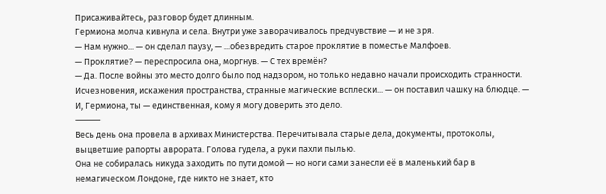Присаживайтесь, разговор будет длинным.
Гермиона молча кивнула и села. Внутри уже заворачивалось предчувствие — и не зря.
— Нам нужно... — он сделал паузу, — ...обезвредить старое проклятие в поместье Малфоев.
— Проклятие? — переспросила она, моргнув. — С тех времён?
— Да. После войны это место долго было под надзором, но только недавно начали происходить странности. Исчезновения, искажения пространства, странные магические всплески... — он поставил чашку на блюдце. — И, Гермиона, ты — единственная, кому я могу доверить это дело.
⸻
Весь день она провела в архивах Министерства. Перечитывала старые дела, документы, протоколы, выцветшие рапорты аврората. Голова гудела, а руки пахли пылью.
Она не собиралась никуда заходить по пути домой — но ноги сами занесли её в маленький бар в немагическом Лондоне, где никто не знает, кто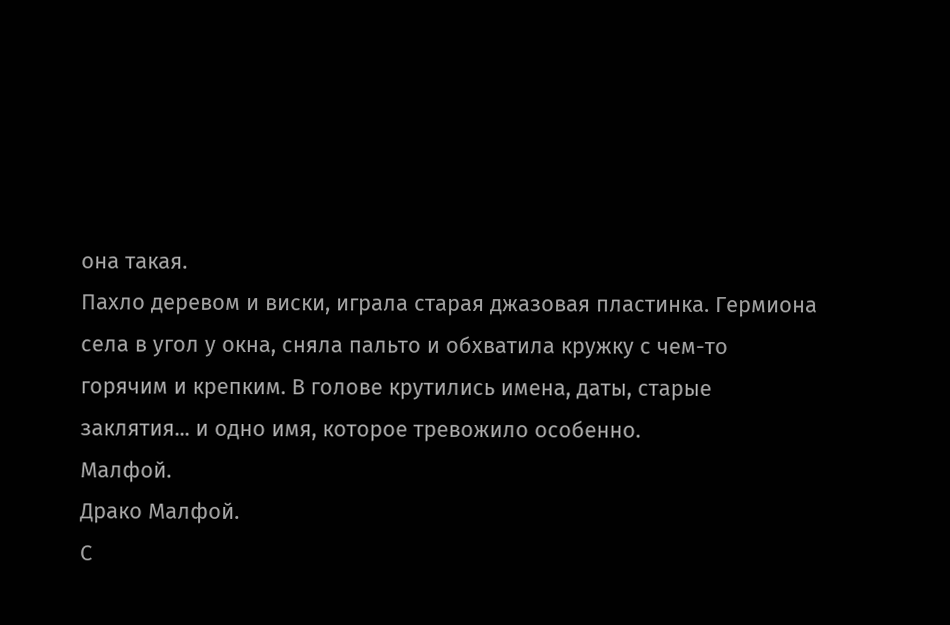она такая.
Пахло деревом и виски, играла старая джазовая пластинка. Гермиона села в угол у окна, сняла пальто и обхватила кружку с чем-то горячим и крепким. В голове крутились имена, даты, старые заклятия... и одно имя, которое тревожило особенно.
Малфой.
Драко Малфой.
С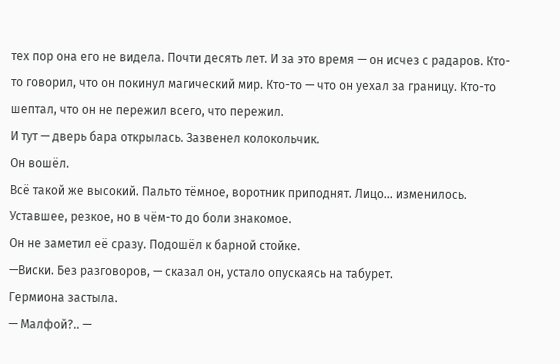тех пор она его не видела. Почти десять лет. И за это время — он исчез с радаров. Кто-то говорил, что он покинул магический мир. Кто-то — что он уехал за границу. Кто-то шептал, что он не пережил всего, что пережил.
И тут — дверь бара открылась. Зазвенел колокольчик.
Он вошёл.
Всё такой же высокий. Пальто тёмное, воротник приподнят. Лицо... изменилось. Уставшее, резкое, но в чём-то до боли знакомое.
Он не заметил её сразу. Подошёл к барной стойке.
—Виски. Без разговоров, — сказал он, устало опускаясь на табурет.
Гермиона застыла.
— Малфой?.. —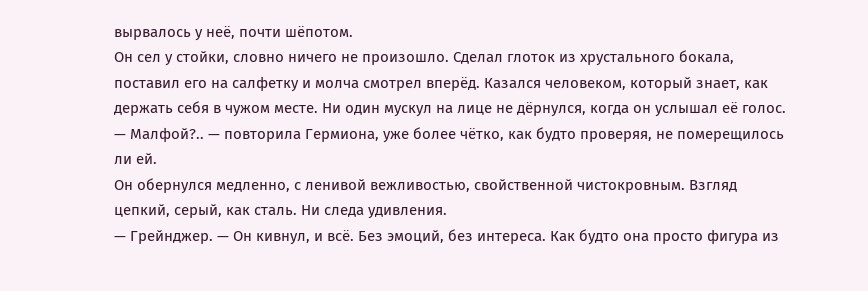вырвалось у неё, почти шёпотом.
Он сел у стойки, словно ничего не произошло. Сделал глоток из хрустального бокала, поставил его на салфетку и молча смотрел вперёд. Казался человеком, который знает, как держать себя в чужом месте. Ни один мускул на лице не дёрнулся, когда он услышал её голос.
— Малфой?.. — повторила Гермиона, уже более чётко, как будто проверяя, не померещилось ли ей.
Он обернулся медленно, с ленивой вежливостью, свойственной чистокровным. Взгляд цепкий, серый, как сталь. Ни следа удивления.
— Грейнджер. — Он кивнул, и всё. Без эмоций, без интереса. Как будто она просто фигура из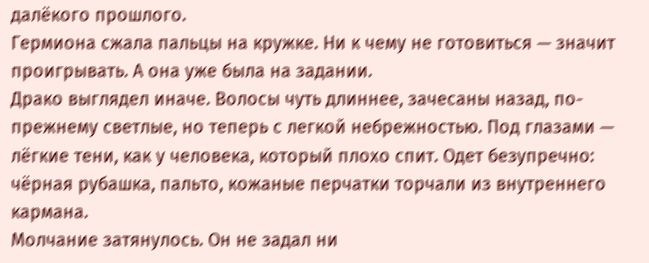далёкого прошлого.
Гермиона сжала пальцы на кружке. Ни к чему не готовиться — значит проигрывать. А она уже была на задании.
Драко выглядел иначе. Волосы чуть длиннее, зачесаны назад, по-прежнему светлые, но теперь с легкой небрежностью. Под глазами — лёгкие тени, как у человека, который плохо спит. Одет безупречно: чёрная рубашка, пальто, кожаные перчатки торчали из внутреннего кармана.
Молчание затянулось. Он не задал ни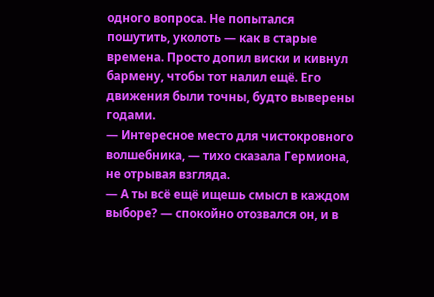одного вопроса. Не попытался пошутить, уколоть — как в старые времена. Просто допил виски и кивнул бармену, чтобы тот налил ещё. Его движения были точны, будто выверены годами.
— Интересное место для чистокровного волшебника, — тихо сказала Гермиона, не отрывая взгляда.
— А ты всё ещё ищешь смысл в каждом выборе? — спокойно отозвался он, и в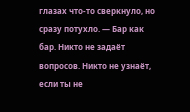глазах что-то сверкнуло, но сразу потухло. — Бар как бар. Никто не задаёт вопросов. Никто не узнаёт, если ты не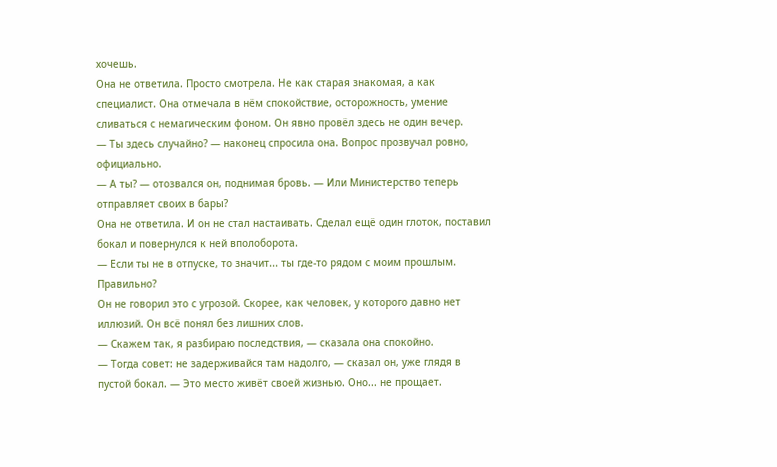хочешь.
Она не ответила. Просто смотрела. Не как старая знакомая, а как специалист. Она отмечала в нём спокойствие, осторожность, умение сливаться с немагическим фоном. Он явно провёл здесь не один вечер.
— Ты здесь случайно? — наконец спросила она. Вопрос прозвучал ровно, официально.
— А ты? — отозвался он, поднимая бровь. — Или Министерство теперь отправляет своих в бары?
Она не ответила. И он не стал настаивать. Сделал ещё один глоток, поставил бокал и повернулся к ней вполоборота.
— Если ты не в отпуске, то значит... ты где-то рядом с моим прошлым. Правильно?
Он не говорил это с угрозой. Скорее, как человек, у которого давно нет иллюзий. Он всё понял без лишних слов.
— Скажем так, я разбираю последствия, — сказала она спокойно.
— Тогда совет: не задерживайся там надолго, — сказал он, уже глядя в пустой бокал. — Это место живёт своей жизнью. Оно... не прощает.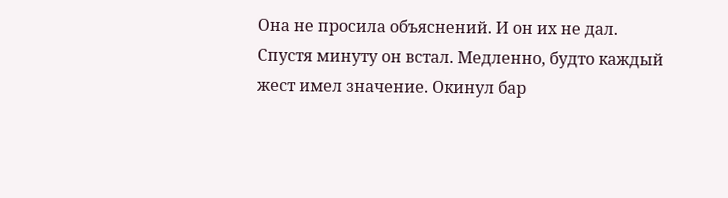Она не просила объяснений. И он их не дал.
Спустя минуту он встал. Медленно, будто каждый жест имел значение. Окинул бар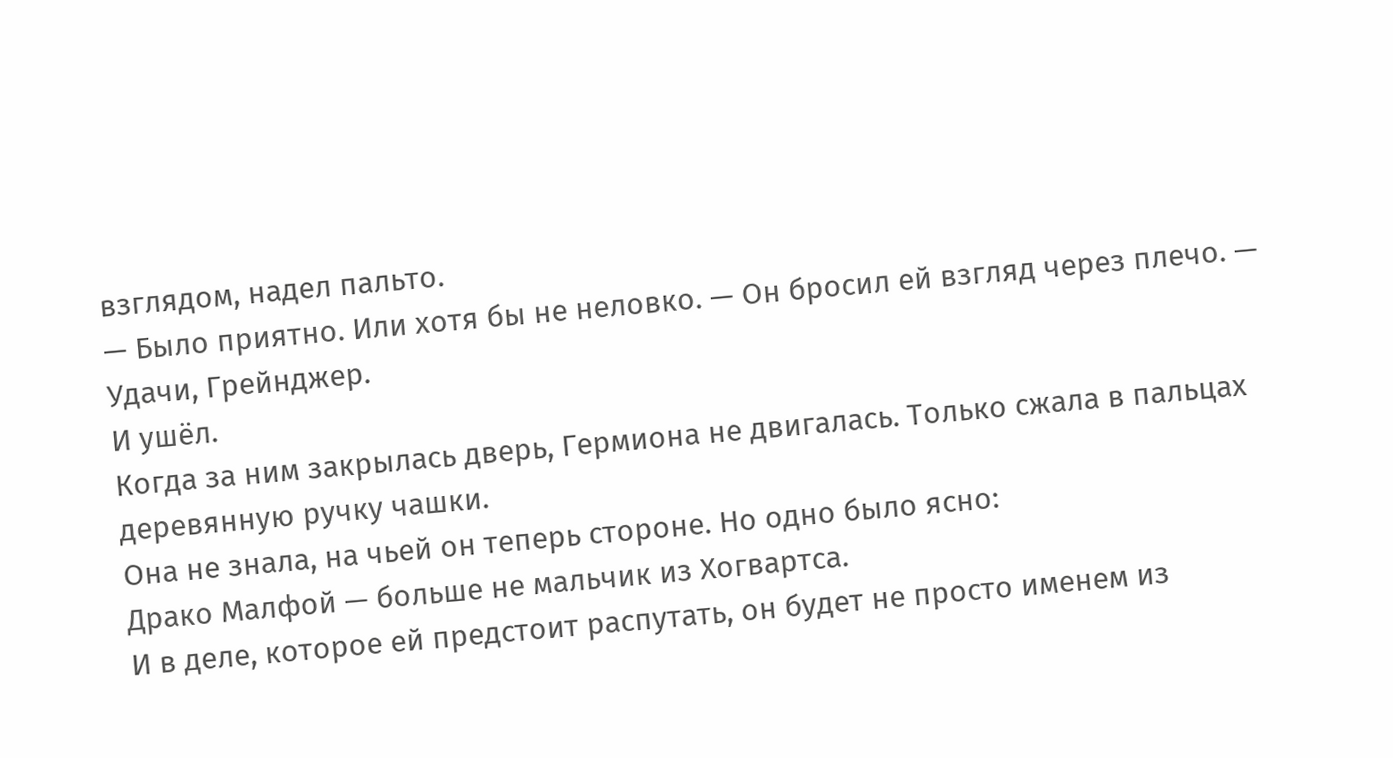взглядом, надел пальто.
— Было приятно. Или хотя бы не неловко. — Он бросил ей взгляд через плечо. — Удачи, Грейнджер.
И ушёл.
Когда за ним закрылась дверь, Гермиона не двигалась. Только сжала в пальцах деревянную ручку чашки.
Она не знала, на чьей он теперь стороне. Но одно было ясно:
Драко Малфой — больше не мальчик из Хогвартса.
И в деле, которое ей предстоит распутать, он будет не просто именем из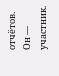отчётов.
Он — участник.